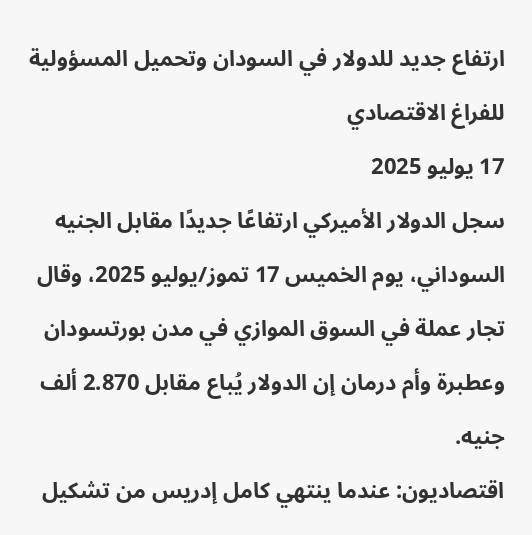ارتفاع جديد للدولار في السودان وتحميل المسؤولية للفراغ الاقتصادي
17 يوليو 2025
سجل الدولار الأميركي ارتفاعًا جديدًا مقابل الجنيه السوداني، يوم الخميس 17 تموز/يوليو 2025، وقال تجار عملة في السوق الموازي في مدن بورتسودان وعطبرة وأم درمان إن الدولار يُباع مقابل 2.870 ألف جنيه.
اقتصاديون: عندما ينتهي كامل إدريس من تشكيل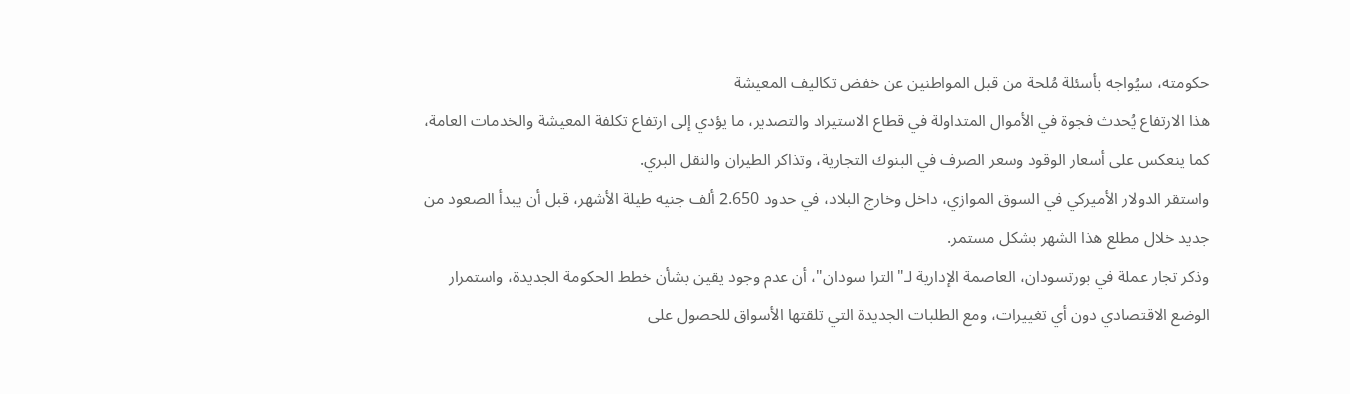حكومته، سيُواجه بأسئلة مُلحة من قبل المواطنين عن خفض تكاليف المعيشة
هذا الارتفاع يُحدث فجوة في الأموال المتداولة في قطاع الاستيراد والتصدير، ما يؤدي إلى ارتفاع تكلفة المعيشة والخدمات العامة، كما ينعكس على أسعار الوقود وسعر الصرف في البنوك التجارية، وتذاكر الطيران والنقل البري.
واستقر الدولار الأميركي في السوق الموازي، داخل وخارج البلاد، في حدود 2.650 ألف جنيه طيلة الأشهر، قبل أن يبدأ الصعود من جديد خلال مطلع هذا الشهر بشكل مستمر.
وذكر تجار عملة في بورتسودان، العاصمة الإدارية لـ"الترا سودان"، أن عدم وجود يقين بشأن خطط الحكومة الجديدة، واستمرار الوضع الاقتصادي دون أي تغييرات، ومع الطلبات الجديدة التي تلقتها الأسواق للحصول على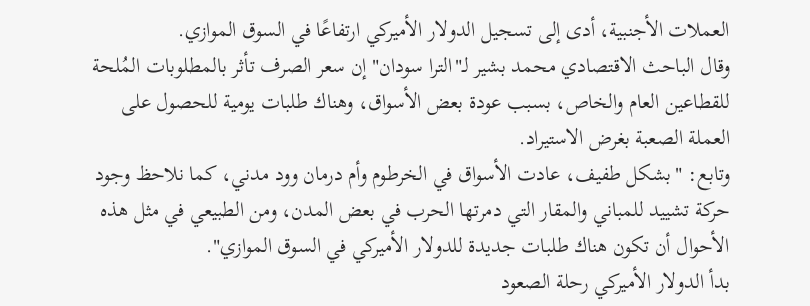العملات الأجنبية، أدى إلى تسجيل الدولار الأميركي ارتفاعًا في السوق الموازي.
وقال الباحث الاقتصادي محمد بشير لـ"الترا سودان" إن سعر الصرف تأثر بالمطلوبات المُلحة للقطاعين العام والخاص، بسبب عودة بعض الأسواق، وهناك طلبات يومية للحصول على العملة الصعبة بغرض الاستيراد.
وتابع: "بشكل طفيف، عادت الأسواق في الخرطوم وأم درمان وود مدني، كما نلاحظ وجود حركة تشييد للمباني والمقار التي دمرتها الحرب في بعض المدن، ومن الطبيعي في مثل هذه الأحوال أن تكون هناك طلبات جديدة للدولار الأميركي في السوق الموازي".
بدأ الدولار الأميركي رحلة الصعود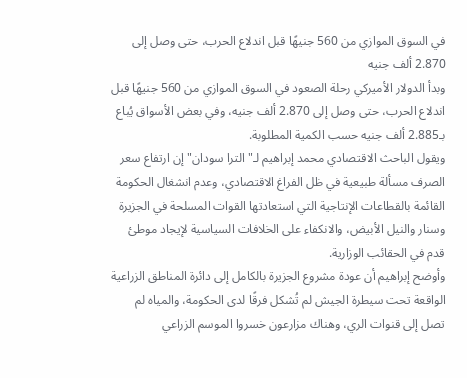في السوق الموازي من 560 جنيهًا قبل اندلاع الحرب، حتى وصل إلى 2.870 ألف جنيه
وبدأ الدولار الأميركي رحلة الصعود في السوق الموازي من 560 جنيهًا قبل اندلاع الحرب، حتى وصل إلى 2.870 ألف جنيه، وفي بعض الأسواق يُباع بـ2.885 ألف جنيه حسب الكمية المطلوبة.
ويقول الباحث الاقتصادي محمد إبراهيم لـ"الترا سودان" إن ارتفاع سعر الصرف مسألة طبيعية في ظل الفراغ الاقتصادي، وعدم انشغال الحكومة القائمة بالقطاعات الإنتاجية التي استعادتها القوات المسلحة في الجزيرة وسنار والنيل الأبيض، والانكفاء على الخلافات السياسية لإيجاد موطئ قدم في الحقائب الوزارية.
وأوضح إبراهيم أن عودة مشروع الجزيرة بالكامل إلى دائرة المناطق الزراعية الواقعة تحت سيطرة الجيش لم تُشكل فرقًا لدى الحكومة، والمياه لم تصل إلى قنوات الري، وهناك مزارعون خسروا الموسم الزراعي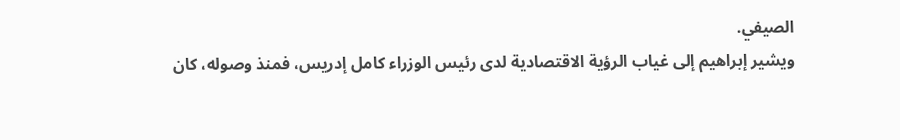الصيفي.
ويشير إبراهيم إلى غياب الرؤية الاقتصادية لدى رئيس الوزراء كامل إدريس، فمنذ وصوله، كان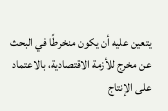يتعين عليه أن يكون منخرطًا في البحث عن مخرج للأزمة الاقتصادية، بالاعتماد على الإنتاج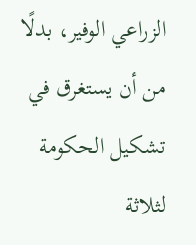الزراعي الوفير، بدلًا من أن يستغرق في تشكيل الحكومة لثلاثة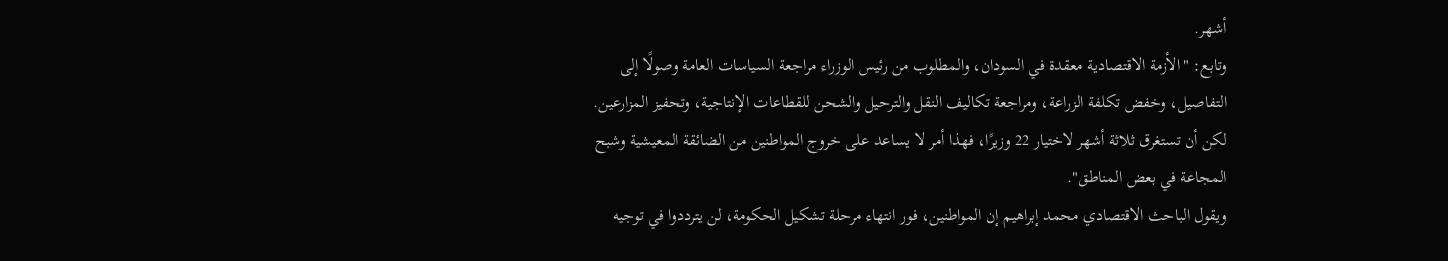أشهر.
وتابع: "الأزمة الاقتصادية معقدة في السودان، والمطلوب من رئيس الوزراء مراجعة السياسات العامة وصولًا إلى التفاصيل، وخفض تكلفة الزراعة، ومراجعة تكاليف النقل والترحيل والشحن للقطاعات الإنتاجية، وتحفيز المزارعين. لكن أن تستغرق ثلاثة أشهر لاختيار 22 وزيرًا، فهذا أمر لا يساعد على خروج المواطنين من الضائقة المعيشية وشبح المجاعة في بعض المناطق".
ويقول الباحث الاقتصادي محمد إبراهيم إن المواطنين، فور انتهاء مرحلة تشكيل الحكومة، لن يترددوا في توجيه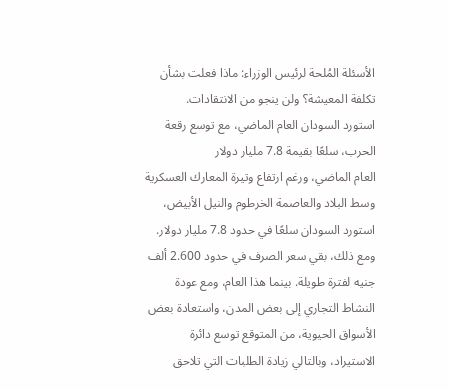الأسئلة المُلحة لرئيس الوزراء: ماذا فعلت بشأن تكلفة المعيشة؟ ولن ينجو من الانتقادات.
استورد السودان العام الماضي، مع توسع رقعة الحرب، سلعًا بقيمة 7.8 مليار دولار
العام الماضي، ورغم ارتفاع وتيرة المعارك العسكرية وسط البلاد والعاصمة الخرطوم والنيل الأبيض، استورد السودان سلعًا في حدود 7.8 مليار دولار. ومع ذلك، بقي سعر الصرف في حدود 2.600 ألف جنيه لفترة طويلة. بينما هذا العام، ومع عودة النشاط التجاري إلى بعض المدن، واستعادة بعض الأسواق الحيوية، من المتوقع توسع دائرة الاستيراد، وبالتالي زيادة الطلبات التي تلاحق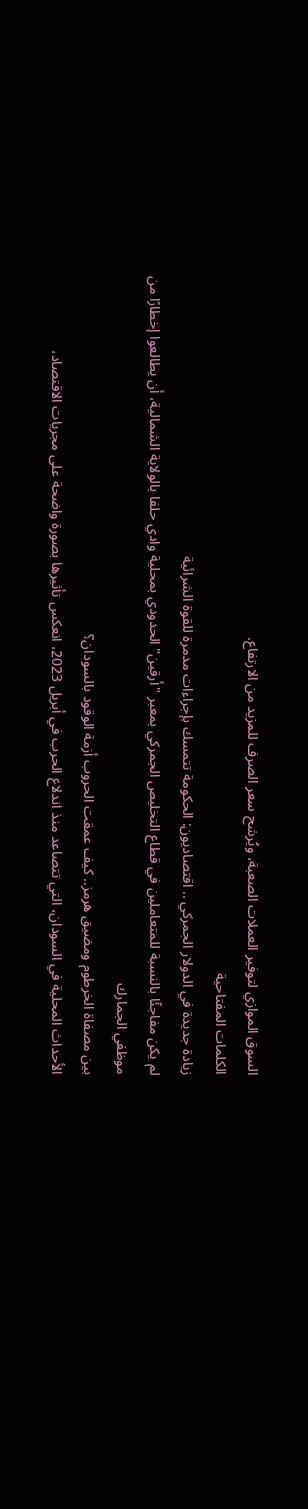السوق الموازي لتوفير العملات الصعبة، ويُرشح سعر الصرف للمزيد من الارتفاع.
الكلمات المفتاحية
زيادة جديدة في الدولار الجمركي .. اقتصاديون: الحكومة تتمسك بإجراءات مدمرة للقوة الشرائية
لم يكن مفاجئًا بالنسبة للمتعاملين في قطاع التخليص الجمركي بمعبر "أرقين" الحدودي بمحلية وادي حلفا بالولاية الشمالية، أن يطالعوا إخطارًا من موظفي الجمارك
بين مصفاة الخرطوم ومضيق هرمز.. كيف عمقت الحروب أزمة الوقود بالسودان؟
الأحداث المحلية في السودان، التي تتصاعد منذ اندلاع الحرب في أبريل 2023، انعكس تأثيرها بصورة واضحة على مجريات الاقتصاد،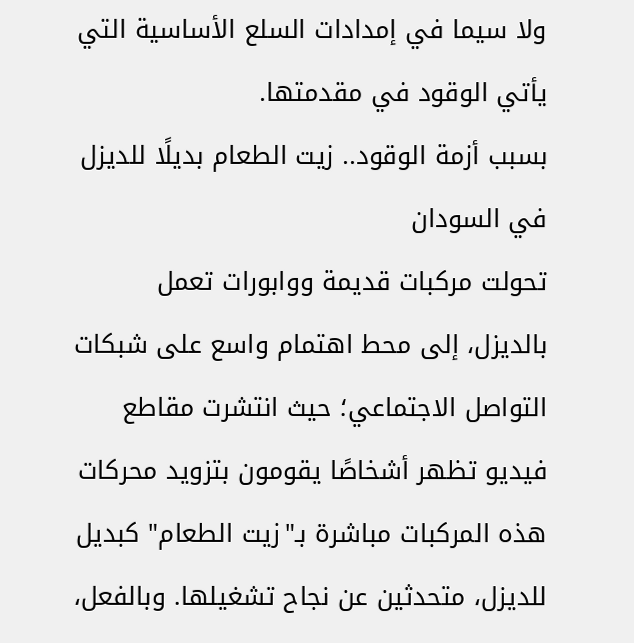ولا سيما في إمدادات السلع الأساسية التي يأتي الوقود في مقدمتها.
بسبب أزمة الوقود.. زيت الطعام بديلًا للديزل في السودان
تحولت مركبات قديمة ووابورات تعمل بالديزل، إلى محط اهتمام واسع على شبكات التواصل الاجتماعي؛ حيث انتشرت مقاطع فيديو تظهر أشخاصًا يقومون بتزويد محركات هذه المركبات مباشرة بـ"زيت الطعام" كبديل للديزل، متحدثين عن نجاح تشغيلها. وبالفعل،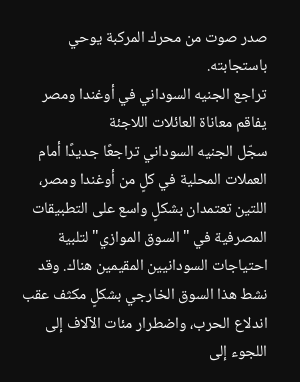صدر صوت من محرك المركبة يوحي باستجابته.
تراجع الجنيه السوداني في أوغندا ومصر يفاقم معاناة العائلات اللاجئة
سجّل الجنيه السوداني تراجعًا جديدًا أمام العملات المحلية في كلٍ من أوغندا ومصر، اللتين تعتمدان بشكلٍ واسع على التطبيقات المصرفية في "السوق الموازي" لتلبية احتياجات السودانيين المقيمين هناك. وقد نشط هذا السوق الخارجي بشكلٍ مكثف عقب اندلاع الحرب، واضطرار مئات الآلاف إلى اللجوء إلى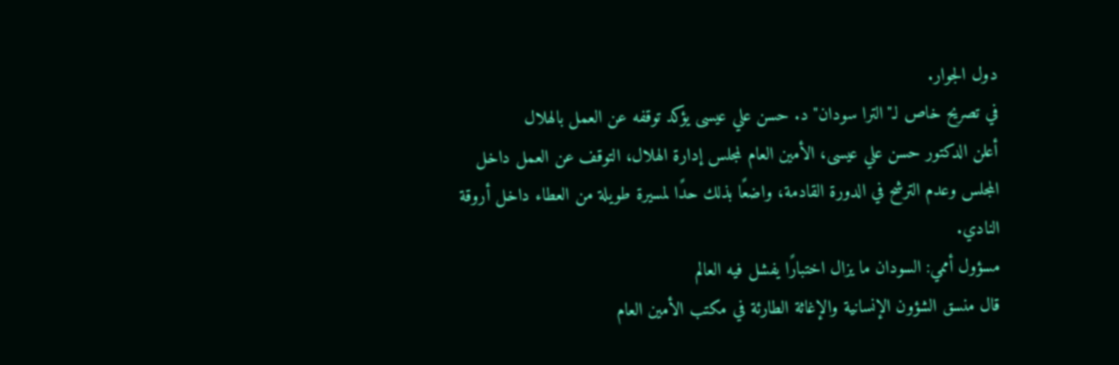دول الجوار.
في تصريح خاص لـ"الترا سودان" د. حسن علي عيسى يؤكد توقفه عن العمل بالهلال
أعلن الدكتور حسن علي عيسى، الأمين العام لمجلس إدارة الهلال، التوقف عن العمل داخل المجلس وعدم الترشح في الدورة القادمة، واضعًا بذلك حدًا لمسيرة طويلة من العطاء داخل أروقة النادي.
مسؤول أممي: السودان ما يزال اختبارًا يفشل فيه العالم
قال منسق الشؤون الإنسانية والإغاثة الطارئة في مكتب الأمين العام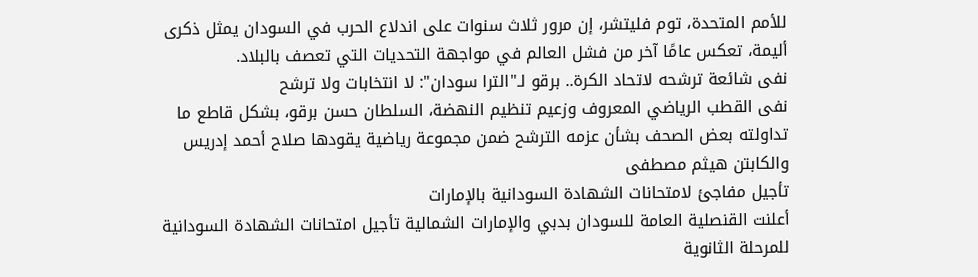للأمم المتحدة، توم فليتشر، إن مرور ثلاث سنوات على اندلاع الحرب في السودان يمثل ذكرى أليمة، تعكس عامًا آخر من فشل العالم في مواجهة التحديات التي تعصف بالبلاد.
نفى شائعة ترشحه لاتحاد الكرة.. برقو لـ"الترا سودان": لا انتخابات ولا ترشح
نفى القطب الرياضي المعروف وزعيم تنظيم النهضة، السلطان حسن برقو، بشكل قاطع ما تداولته بعض الصحف بشأن عزمه الترشح ضمن مجموعة رياضية يقودها صلاح أحمد إدريس والكابتن هيثم مصطفى
تأجيل مفاجئ لامتحانات الشهادة السودانية بالإمارات
أعلنت القنصلية العامة للسودان بدبي والإمارات الشمالية تأجيل امتحانات الشهادة السودانية للمرحلة الثانوية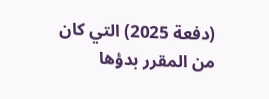(دفعة 2025) التي كان من المقرر بدؤها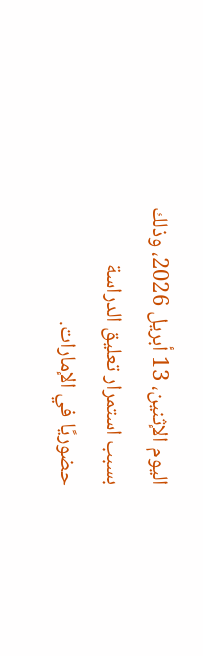اليوم الإثنين، 13 أبريل 2026، وذلك بسبب استمرار تعليق الدراسة حضوريًا في الإمارات.